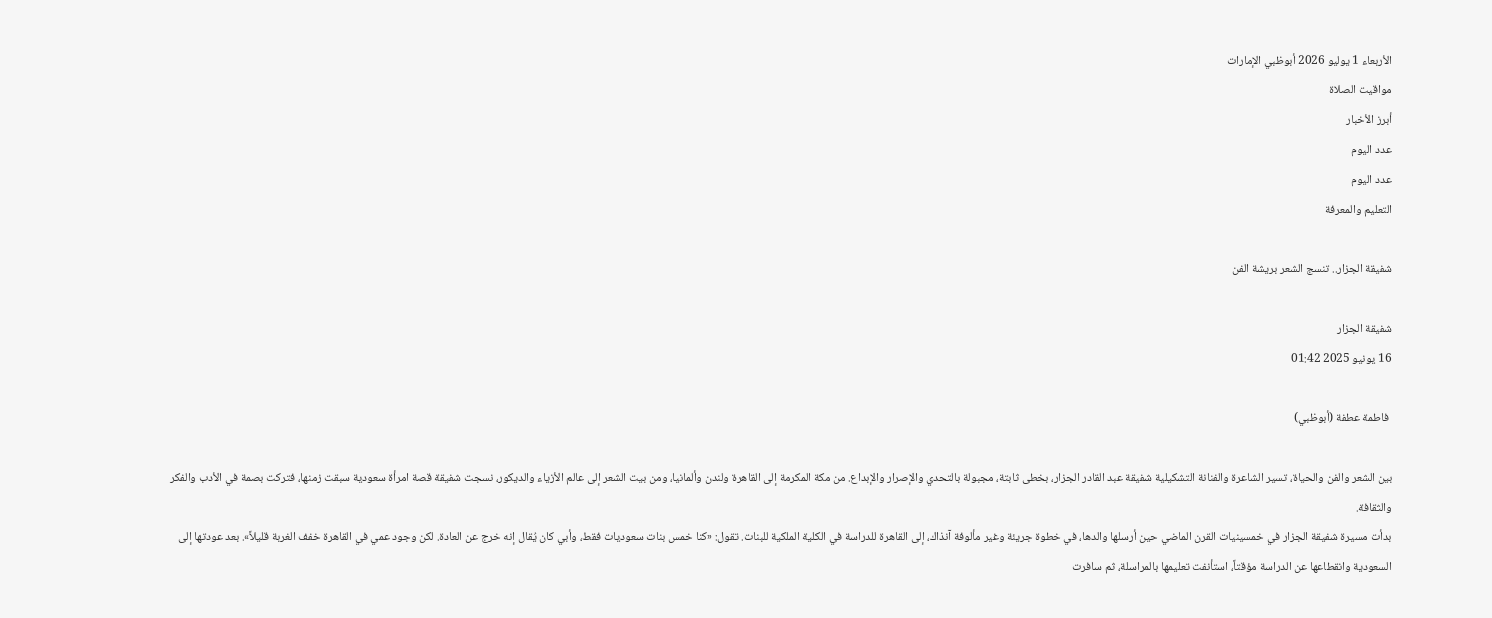الأربعاء 1 يوليو 2026 أبوظبي الإمارات
مواقيت الصلاة
أبرز الأخبار
عدد اليوم
عدد اليوم
التعليم والمعرفة

شفيقة الجزار.. تنسج الشعر بريشة الفن

شفيقة الجزار
16 يونيو 2025 01:42

 فاطمة عطفة (أبوظبي)

بين الشعر والفن والحياة، تسير الشاعرة والفنانة التشكيلية شفيقة عبد القادر الجزار، بخطى ثابتة، مجبولة بالتحدي والإصرار والإبداع. من مكة المكرمة إلى القاهرة ولندن وألمانيا، ومن بيت الشعر إلى عالم الأزياء والديكور، نسجت شفيقة قصة امرأة سعودية سبقت زمنها، فتركت بصمة في الأدب والفكر والثقافة.
بدأت مسيرة شفيقة الجزار في خمسينيات القرن الماضي حين أرسلها والدها، في خطوة جريئة وغير مألوفة آنذاك، إلى القاهرة للدراسة في الكلية الملكية للبنات. تقول: «كنا خمس بنات سعوديات فقط، وأبي كان يُقال إنه خرج عن العادة. لكن وجود عمي في القاهرة خفف الغربة قليلاً». بعد عودتها إلى السعودية وانقطاعها عن الدراسة مؤقتاً، استأنفت تعليمها بالمراسلة، ثم سافرت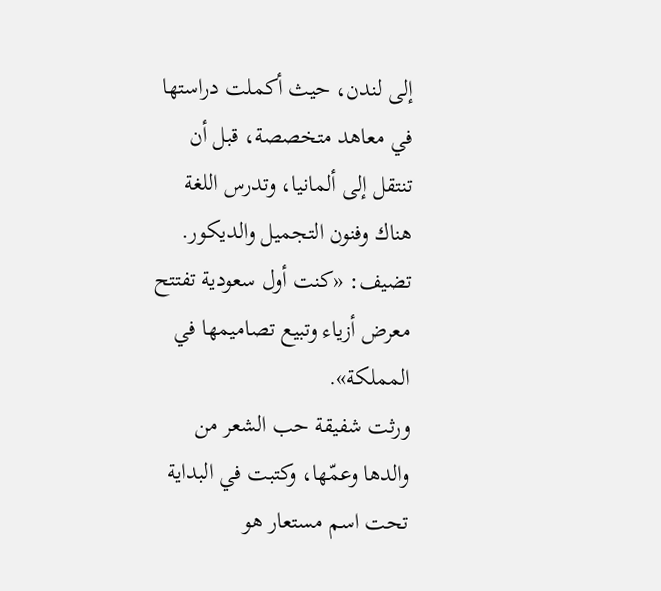إلى لندن، حيث أكملت دراستها في معاهد متخصصة، قبل أن تنتقل إلى ألمانيا، وتدرس اللغة هناك وفنون التجميل والديكور. تضيف: «كنت أول سعودية تفتتح معرض أزياء وتبيع تصاميمها في المملكة».
ورثت شفيقة حب الشعر من والدها وعمّها، وكتبت في البداية تحت اسم مستعار هو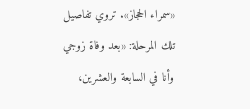«سمراء الحجاز». تروي تفاصيل تلك المرحلة: «بعد وفاة زوجي وأنا في السابعة والعشرين،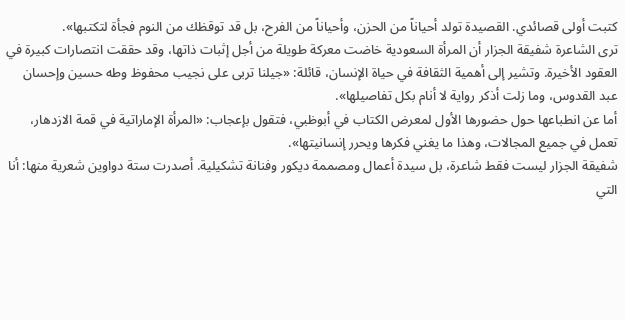كتبت أولى قصائدي. القصيدة تولد أحياناً من الحزن، وأحياناً من الفرح، بل قد توقظك من النوم فجأة لتكتبها».
ترى الشاعرة شفيقة الجزار أن المرأة السعودية خاضت معركة طويلة من أجل إثبات ذاتها، وقد حققت انتصارات كبيرة في العقود الأخيرة. وتشير إلى أهمية الثقافة في حياة الإنسان، قائلة: «جيلنا تربى على نجيب محفوظ وطه حسين وإحسان عبد القدوس، وما زلت أذكر رواية لا أنام بكل تفاصيلها».
أما عن انطباعها حول حضورها الأول لمعرض الكتاب في أبوظبي، فتقول بإعجاب: «المرأة الإماراتية في قمة الازدهار، تعمل في جميع المجالات، وهذا ما يغني فكرها ويحرر إنسانيتها».
شفيقة الجزار ليست فقط شاعرة، بل سيدة أعمال ومصممة ديكور وفنانة تشكيلية. أصدرت ستة دواوين شعرية منها: أنا التي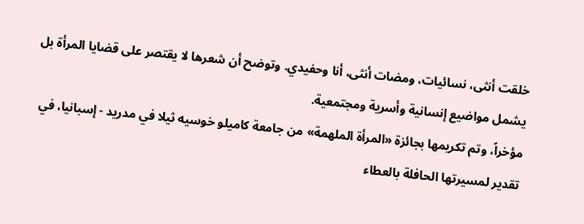خلقت أنثى، نسائيات، ومضات أنثى، أنا وحفيدي. وتوضح أن شعرها لا يقتصر على قضايا المرأة بل يشمل مواضيع إنسانية وأسرية ومجتمعية.
مؤخراً، وتم تكريمها بجائزة «المرأة الملهمة» من جامعة كاميلو خوسيه ثيلا في مدريد - إسبانيا، في تقدير لمسيرتها الحافلة بالعطاء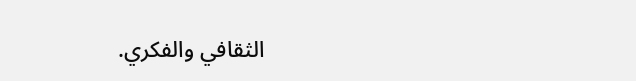الثقافي والفكري.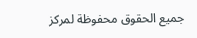جميع الحقوق محفوظة لمركز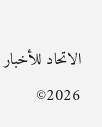الاتحاد للأخبار 2026©